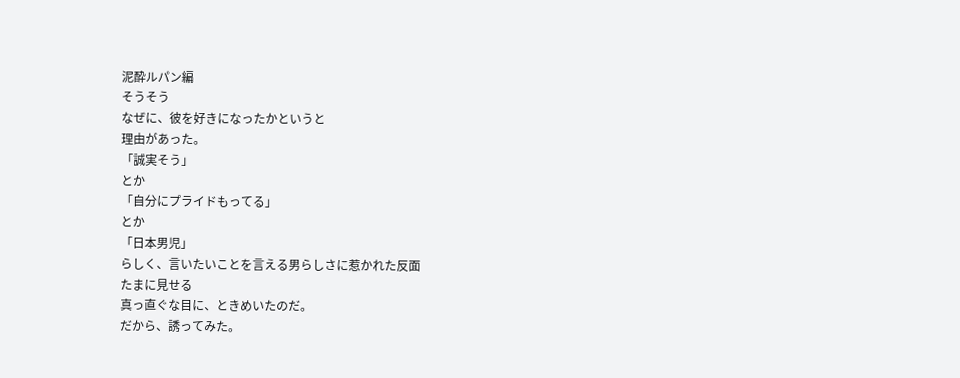泥酔ルパン編
そうそう
なぜに、彼を好きになったかというと
理由があった。
「誠実そう」
とか
「自分にプライドもってる」
とか
「日本男児」
らしく、言いたいことを言える男らしさに惹かれた反面
たまに見せる
真っ直ぐな目に、ときめいたのだ。
だから、誘ってみた。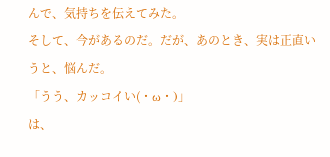んで、気持ちを伝えてみた。
そして、今があるのだ。だが、あのとき、実は正直いうと、悩んだ。
「うう、カッコイい(・ω・)」
は、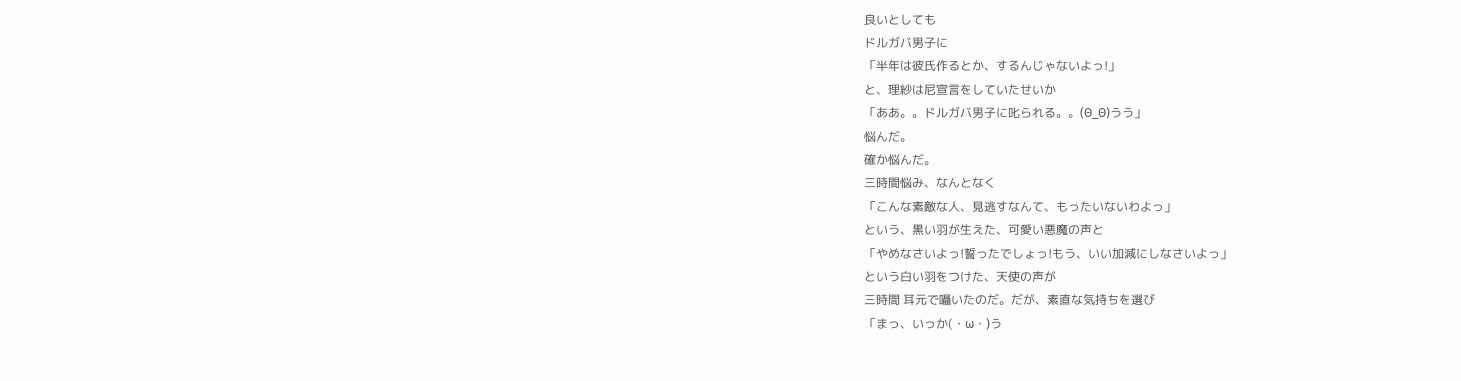良いとしても
ドルガバ男子に
「半年は彼氏作るとか、するんじゃないよっ!」
と、理紗は尼宣言をしていたせいか
「ああ。。ドルガバ男子に叱られる。。(Θ_Θ)うう」
悩んだ。
確か悩んだ。
三時間悩み、なんとなく
「こんな素敵な人、見逃すなんて、もったいないわよっ」
という、黒い羽が生えた、可愛い悪魔の声と
「やめなさいよっ!誓ったでしょっ!もう、いい加減にしなさいよっ」
という白い羽をつけた、天使の声が
三時間 耳元で囁いたのだ。だが、素直な気持ちを選び
「まっ、いっか(・ω・)う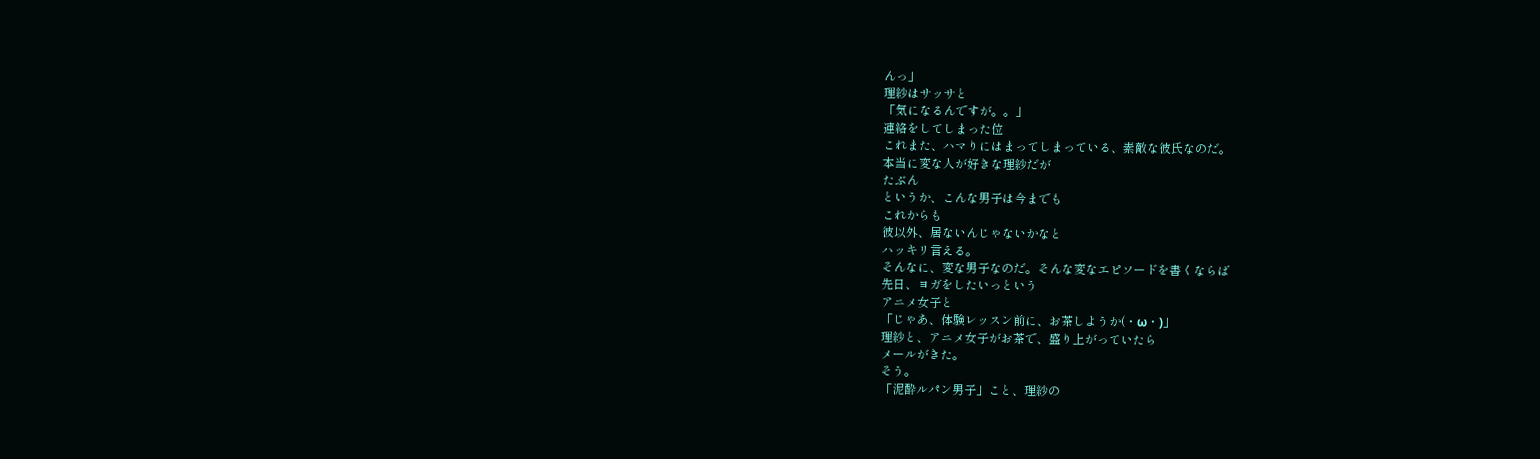んっ」
理紗はサッサと
「気になるんですが。。」
連絡をしてしまった位
これまた、ハマりにはまってしまっている、素敵な彼氏なのだ。
本当に変な人が好きな理紗だが
たぶん
というか、こんな男子は今までも
これからも
彼以外、居ないんじゃないかなと
ハッキリ言える。
そんなに、変な男子なのだ。そんな変なエピソードを書くならば
先日、ヨガをしたいっという
アニメ女子と
「じゃあ、体験レッスン前に、お茶しようか(・ω・)」
理紗と、アニメ女子がお茶で、盛り上がっていたら
メールがきた。
そう。
「泥酔ルパン男子」こと、理紗の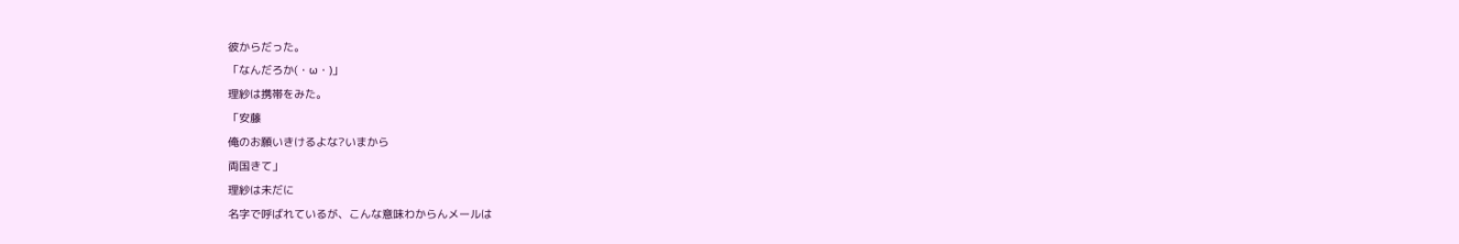彼からだった。
「なんだろか(・ω・)」
理紗は携帯をみた。
「安藤
俺のお願いきけるよな?いまから
両国きて」
理紗は未だに
名字で呼ばれているが、こんな意味わからんメールは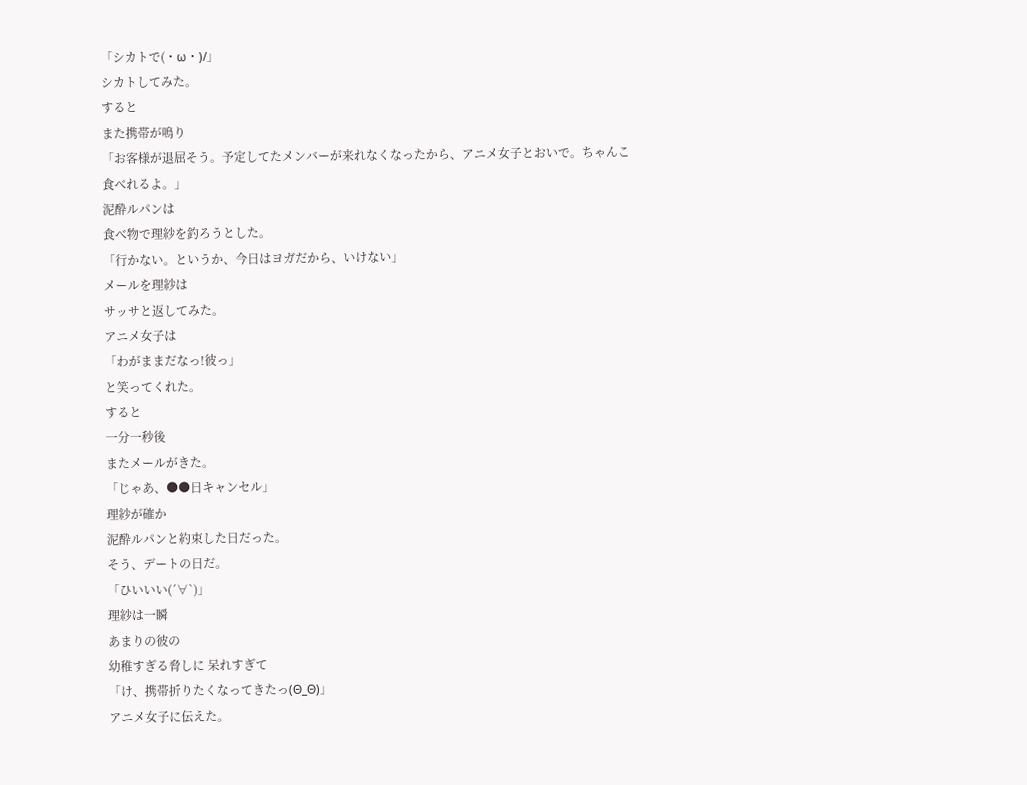「シカトで(・ω・)/」
シカトしてみた。
すると
また携帯が鳴り
「お客様が退屈そう。予定してたメンバーが来れなくなったから、アニメ女子とおいで。ちゃんこ食べれるよ。」
泥酔ルパンは
食べ物で理紗を釣ろうとした。
「行かない。というか、今日はヨガだから、いけない」
メールを理紗は
サッサと返してみた。
アニメ女子は
「わがままだなっ!彼っ」
と笑ってくれた。
すると
一分一秒後
またメールがきた。
「じゃあ、●●日キャンセル」
理紗が確か
泥酔ルパンと約束した日だった。
そう、デートの日だ。
「ひいいい(´∀`)」
理紗は一瞬
あまりの彼の
幼稚すぎる脅しに 呆れすぎて
「け、携帯折りたくなってきたっ(Θ_Θ)」
アニメ女子に伝えた。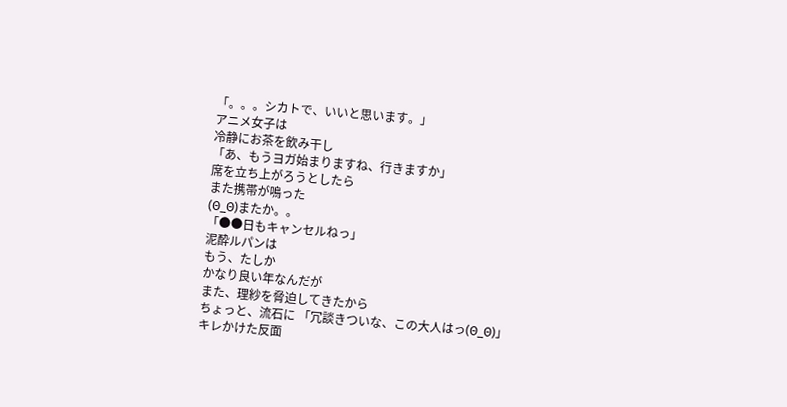「。。。シカトで、いいと思います。」
アニメ女子は
冷静にお茶を飲み干し
「あ、もうヨガ始まりますね、行きますか」
席を立ち上がろうとしたら
また携帯が鳴った
(Θ_Θ)またか。。
「●●日もキャンセルねっ」
泥酔ルパンは
もう、たしか
かなり良い年なんだが
また、理紗を脅迫してきたから
ちょっと、流石に 「冗談きついな、この大人はっ(Θ_Θ)」
キレかけた反面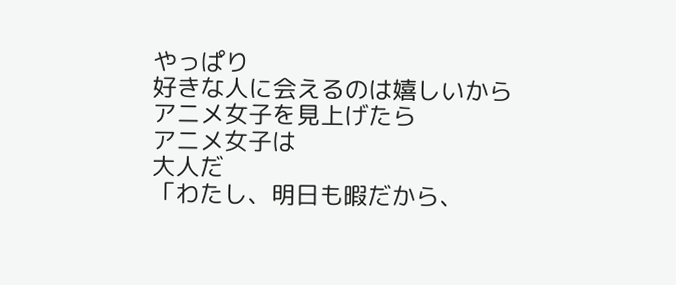やっぱり
好きな人に会えるのは嬉しいから
アニメ女子を見上げたら
アニメ女子は
大人だ
「わたし、明日も暇だから、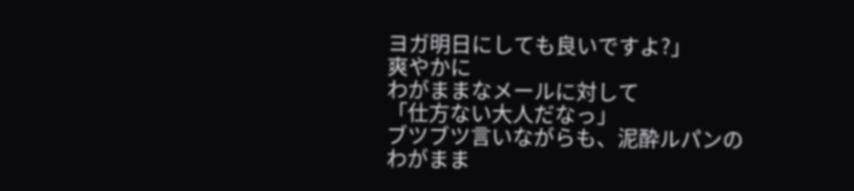ヨガ明日にしても良いですよ?」
爽やかに
わがままなメールに対して
「仕方ない大人だなっ」
ブツブツ言いながらも、泥酔ルパンの
わがまま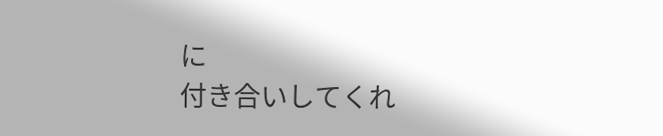に
付き合いしてくれ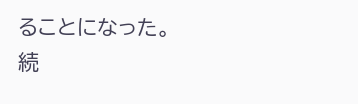ることになった。
続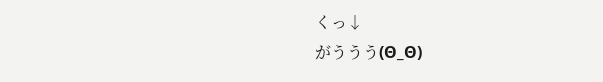くっ↓
がううう(Θ_Θ)